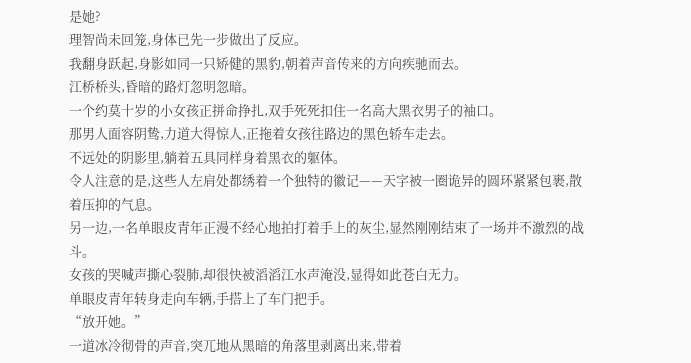是她?
理智尚未回笼,身体已先一步做出了反应。
我翻身跃起,身影如同一只矫健的黑豹,朝着声音传来的方向疾驰而去。
江桥桥头,昏暗的路灯忽明忽暗。
一个约莫十岁的小女孩正拼命挣扎,双手死死扣住一名高大黑衣男子的袖口。
那男人面容阴鸷,力道大得惊人,正拖着女孩往路边的黑色轿车走去。
不远处的阴影里,躺着五具同样身着黑衣的躯体。
令人注意的是,这些人左肩处都绣着一个独特的徽记——天字被一圈诡异的圆环紧紧包裹,散着压抑的气息。
另一边,一名单眼皮青年正漫不经心地拍打着手上的灰尘,显然刚刚结束了一场并不激烈的战斗。
女孩的哭喊声撕心裂肺,却很快被滔滔江水声淹没,显得如此苍白无力。
单眼皮青年转身走向车辆,手搭上了车门把手。
“放开她。”
一道冰冷彻骨的声音,突兀地从黑暗的角落里剥离出来,带着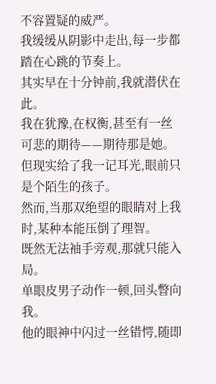不容置疑的威严。
我缓缓从阴影中走出,每一步都踏在心跳的节奏上。
其实早在十分钟前,我就潜伏在此。
我在犹豫,在权衡,甚至有一丝可悲的期待——期待那是她。
但现实给了我一记耳光,眼前只是个陌生的孩子。
然而,当那双绝望的眼睛对上我时,某种本能压倒了理智。
既然无法袖手旁观,那就只能入局。
单眼皮男子动作一顿,回头瞥向我。
他的眼神中闪过一丝错愕,随即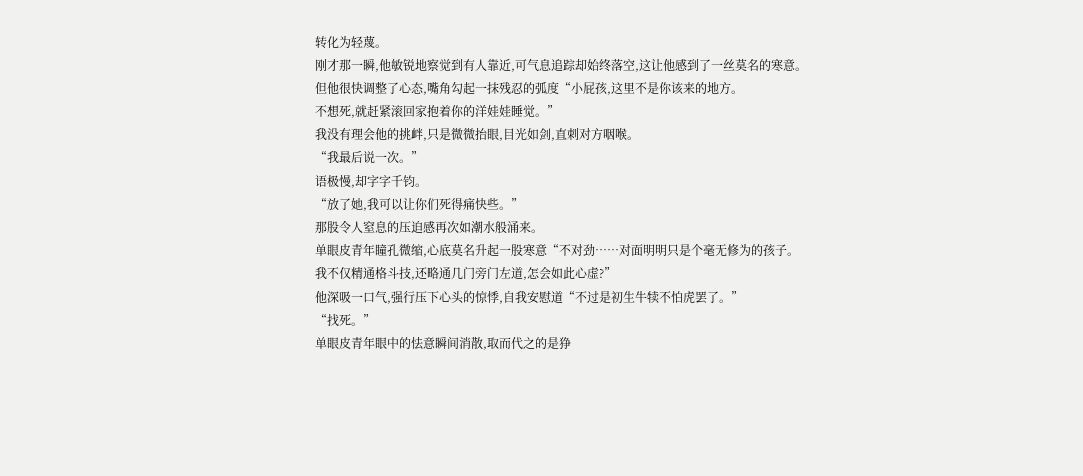转化为轻蔑。
刚才那一瞬,他敏锐地察觉到有人靠近,可气息追踪却始终落空,这让他感到了一丝莫名的寒意。
但他很快调整了心态,嘴角勾起一抹残忍的弧度“小屁孩,这里不是你该来的地方。
不想死,就赶紧滚回家抱着你的洋娃娃睡觉。”
我没有理会他的挑衅,只是微微抬眼,目光如剑,直刺对方咽喉。
“我最后说一次。”
语极慢,却字字千钧。
“放了她,我可以让你们死得痛快些。”
那股令人窒息的压迫感再次如潮水般涌来。
单眼皮青年瞳孔微缩,心底莫名升起一股寒意“不对劲……对面明明只是个毫无修为的孩子。
我不仅精通格斗技,还略通几门旁门左道,怎会如此心虚?”
他深吸一口气,强行压下心头的惊悸,自我安慰道“不过是初生牛犊不怕虎罢了。”
“找死。”
单眼皮青年眼中的怯意瞬间消散,取而代之的是狰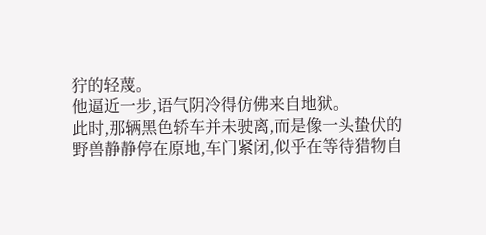狞的轻蔑。
他逼近一步,语气阴冷得仿佛来自地狱。
此时,那辆黑色轿车并未驶离,而是像一头蛰伏的野兽静静停在原地,车门紧闭,似乎在等待猎物自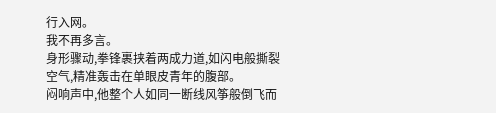行入网。
我不再多言。
身形骤动,拳锋裹挟着两成力道,如闪电般撕裂空气,精准轰击在单眼皮青年的腹部。
闷响声中,他整个人如同一断线风筝般倒飞而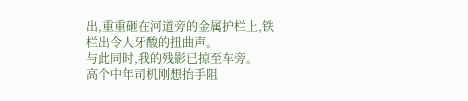出,重重砸在河道旁的金属护栏上,铁栏出令人牙酸的扭曲声。
与此同时,我的残影已掠至车旁。
高个中年司机刚想抬手阻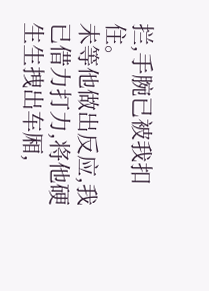拦,手腕已被我扣住。
未等他做出反应,我已借力打力,将他硬生生拽出车厢,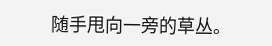随手甩向一旁的草丛。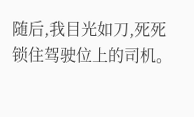随后,我目光如刀,死死锁住驾驶位上的司机。